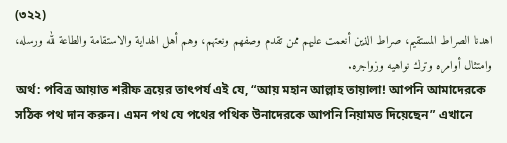(৩২২)
اهدنا الصراط المستقيم، صراط الذين أنعمت عليهم ممن تقدم وصفهم ونعتهم، وهم أهل الهداية والاستقامة والطاعة لله ورسله، وامتثال أوامره وترك نواهيه وزواجره.
অর্থ: পবিত্র আয়াত শরীফ ত্রয়ের তাৎপর্য এই যে, “আয় মহান আল্লাহ তায়ালা! আপনি আমাদেরকে সঠিক পথ দান করুন। এমন পথ যে পথের পথিক উনাদেরকে আপনি নিয়ামত দিয়েছেন” এখানে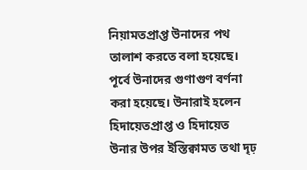নিয়ামতপ্রাপ্ত উনাদের পথ তালাশ করতে বলা হয়েছে। পূর্বে উনাদের গুণাগুণ বর্ণনা করা হয়েছে। উনারাই হলেন হিদায়েতপ্রাপ্ত ও হিদায়েত উনার উপর ইস্তিক্বামত তথা দৃঢ়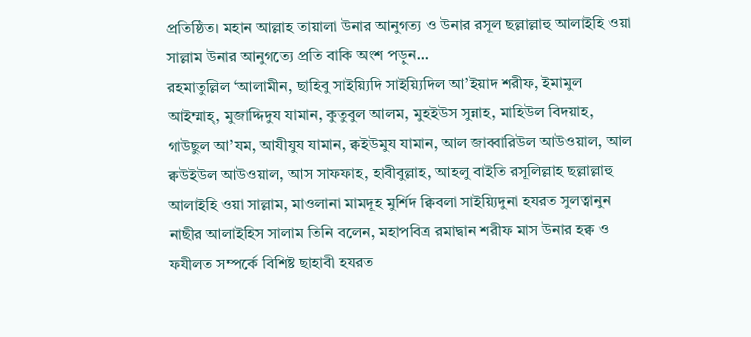প্রতিষ্ঠিত। মহান আল্লাহ তায়ালা উনার আনুগত্য ও উনার রসূল ছল্লাল্লাহু আলাইহি ওয়া সাল্লাম উনার আনুগত্যে প্রতি বাকি অংশ পড়ুন...
রহমাতুল্লিল ‘আলামীন, ছাহিবু সাইয়্যিদি সাইয়্যিদিল আ’ইয়াদ শরীফ, ইমামুল আইম্মাহ্, মুজাদ্দিদুয যামান, কুতুবুল আলম, মুহইউস সুন্নাহ, মাহিউল বিদয়াহ, গাউছুল আ’যম, আযীযুয যামান, ক্বইউমুয যামান, আল জাব্বারিউল আউওয়াল, আল ক্বউইউল আউওয়াল, আস সাফফাহ, হাবীবুল্লাহ, আহলু বাইতি রসূলিল্লাহ ছল্লাল্লাহু আলাইহি ওয়া সাল্লাম, মাওলানা মামদূহ মুর্শিদ ক্বিবলা সাইয়্যিদুনা হযরত সুলত্বানুন নাছীর আলাইহিস সালাম তিনি বলেন, মহাপবিত্র রমাদ্বান শরীফ মাস উনার হক্ব ও ফযীলত সম্পর্কে বিশিষ্ট ছাহাবী হযরত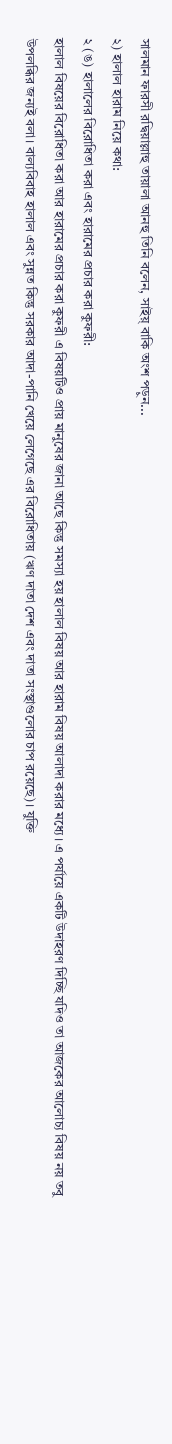সালমান ফারসী রদ্বিয়াল্লাহু তায়ালা আনহু তিনি বলেন, সাইয়্ বাকি অংশ পড়ুন...
২) হালাল হারাম নিয়ে কথা:
২ (ঙ) হালালের বিরোধিতা করা এবং হারামের প্রচার করা কুফরী:
হালাল বিষয়ের বিরোধিতা করা আর হারামের প্রচার করা কুফরী এ বিষয়টিও প্রায় মানুষের জানা আছে কিন্তু সমস্যা হয় হালাল বিষয় আর হারাম বিষয় আলাদা করার মধ্যে। এ পর্যায়ে একটি উদাহরণ দিচ্ছি যদিও তা আজকের আলোচ্য বিষয় নয় তবু উপলব্ধির জন্যই বলা। বাল্যবিবাহ হালাল এবং সুন্নত কিন্তু সরকার আদা-পানি খেয়ে লেগেছে এর বিরোধিতায় (ঋণ দাতা দেশ এবং দাতা সংস্থাগুলোর চাপ রয়েছে)। যুক্তি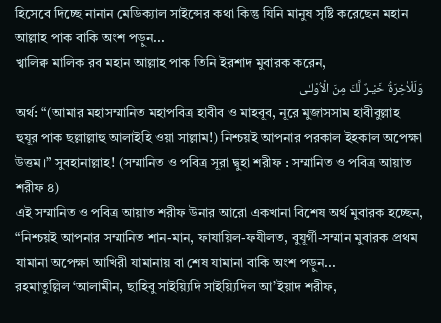হিসেবে দিচ্ছে নানান মেডিক্যাল সাইন্সের কথা কিন্তু যিনি মানুষ সৃষ্টি করেছেন মহান আল্লাহ পাক বাকি অংশ পড়ুন...
খ্বালিক্ব মালিক রব মহান আল্লাহ পাক তিনি ইরশাদ মুবারক করেন,
وَلَلْاٰخِرَةُ خَيْـرٌ لَّكَ مِنَ الْاُوْلـٰى
অর্থ: “(আমার মহাসম্মানিত মহাপবিত্র হাবীব ও মাহবূব, নূরে মুজাসসাম হাবীবুল্লাহ হুযূর পাক ছল্লাল্লাহু আলাইহি ওয়া সাল্লাম!) নিশ্চয়ই আপনার পরকাল ইহকাল অপেক্ষা উত্তম।” সুবহানাল্লাহ! (সম্মানিত ও পবিত্র সূরা দ্বুহা শরীফ : সম্মানিত ও পবিত্র আয়াত শরীফ ৪)
এই সম্মানিত ও পবিত্র আয়াত শরীফ উনার আরো একখানা বিশেষ অর্থ মুবারক হচ্ছেন, “নিশ্চয়ই আপনার সম্মানিত শান-মান, ফাযায়িল-ফযীলত, বুযূর্গী-সম্মান মুবারক প্রথম যামানা অপেক্ষা আখিরী যামানায় বা শেষ যামানা বাকি অংশ পড়ুন...
রহমাতুল্লিল ‘আলামীন, ছাহিবু সাইয়্যিদি সাইয়্যিদিল আ’ইয়াদ শরীফ,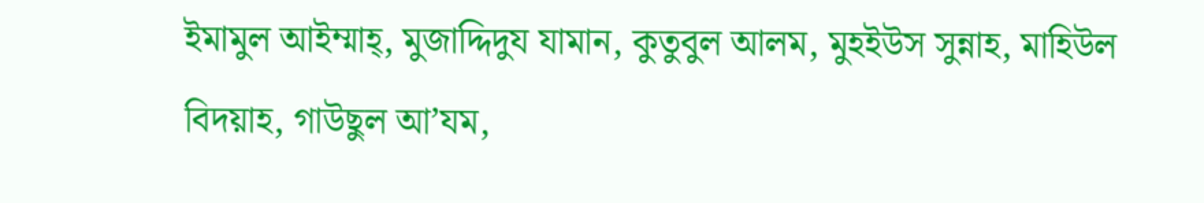ইমামুল আইম্মাহ্, মুজাদ্দিদুয যামান, কুতুবুল আলম, মুহইউস সুন্নাহ, মাহিউল বিদয়াহ, গাউছুল আ’যম,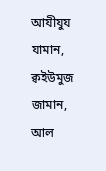আযীযুয যামান, ক্বইউমুজ জামান, আল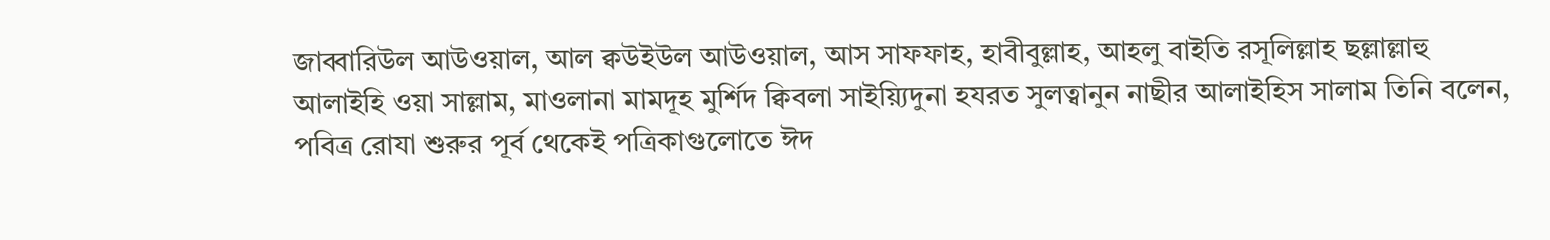জাব্বারিউল আউওয়াল, আল ক্বউইউল আউওয়াল, আস সাফফাহ, হাবীবুল্লাহ, আহলু বাইতি রসূলিল্লাহ ছল্লাল্লাহু আলাইহি ওয়া সাল্লাম, মাওলানা মামদূহ মুর্শিদ ক্বিবলা সাইয়্যিদুনা হযরত সুলত্বানুন নাছীর আলাইহিস সালাম তিনি বলেন, পবিত্র রোযা শুরুর পূর্ব থেকেই পত্রিকাগুলোতে ঈদ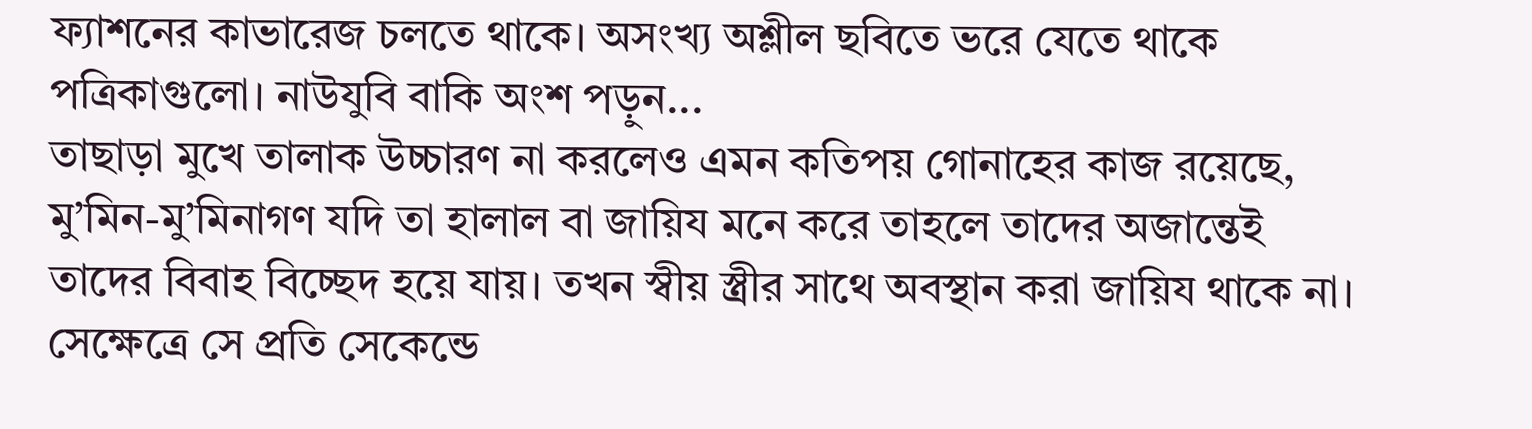ফ্যাশনের কাভারেজ চলতে থাকে। অসংখ্য অশ্লীল ছবিতে ভরে যেতে থাকে পত্রিকাগুলো। নাউযুবি বাকি অংশ পড়ুন...
তাছাড়া মুখে তালাক উচ্চারণ না করলেও এমন কতিপয় গোনাহের কাজ রয়েছে, মু’মিন-মু’মিনাগণ যদি তা হালাল বা জায়িয মনে করে তাহলে তাদের অজান্তেই তাদের বিবাহ বিচ্ছেদ হয়ে যায়। তখন স্বীয় স্ত্রীর সাথে অবস্থান করা জায়িয থাকে না। সেক্ষেত্রে সে প্রতি সেকেন্ডে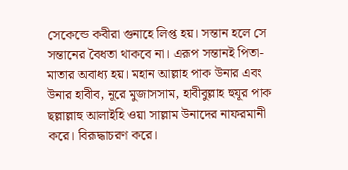সেকেন্ডে কবীরা গুনাহে লিপ্ত হয়। সন্তান হলে সে সন্তানের বৈধতা থাকবে না। এরূপ সন্তানই পিতা-মাতার অবাধ্য হয়। মহান আল্লাহ পাক উনার এবং উনার হাবীব, নূরে মুজাসসাম, হাবীবুল্লাহ হুযূর পাক ছল্লাল্লাহু আলাইহি ওয়া সাল্লাম উনাদের নাফরমানী করে। বিরূদ্ধাচরণ করে।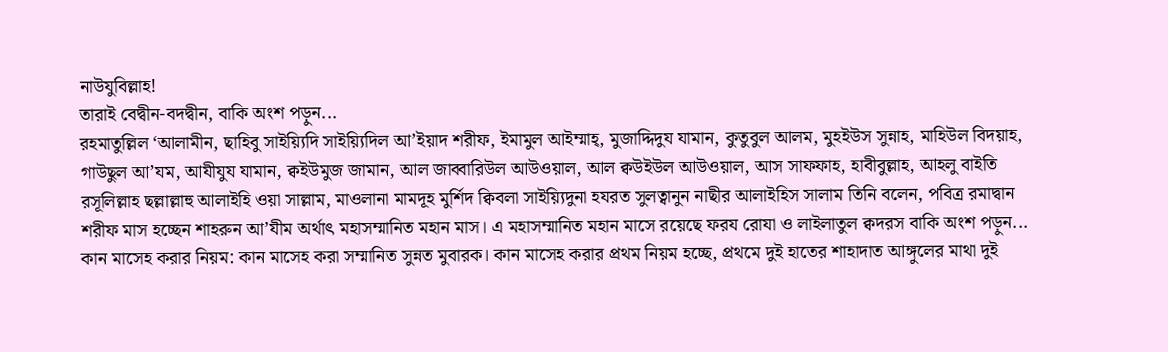নাউযুবিল্লাহ!
তারাই বেদ্বীন-বদদ্বীন, বাকি অংশ পড়ুন...
রহমাতুল্লিল ‘আলামীন, ছাহিবু সাইয়্যিদি সাইয়্যিদিল আ’ইয়াদ শরীফ, ইমামুল আইম্মাহ্, মুজাদ্দিদুয যামান, কুতুবুল আলম, মুহইউস সুন্নাহ, মাহিউল বিদয়াহ, গাউছুল আ’যম, আযীযুয যামান, ক্বইউমুজ জামান, আল জাব্বারিউল আউওয়াল, আল ক্বউইউল আউওয়াল, আস সাফফাহ, হাবীবুল্লাহ, আহলু বাইতি রসূলিল্লাহ ছল্লাল্লাহু আলাইহি ওয়া সাল্লাম, মাওলানা মামদূহ মুর্শিদ ক্বিবলা সাইয়্যিদুনা হযরত সুলত্বানুন নাছীর আলাইহিস সালাম তিনি বলেন, পবিত্র রমাদ্বান শরীফ মাস হচ্ছেন শাহরুন আ’যীম অর্থাৎ মহাসম্মানিত মহান মাস। এ মহাসম্মানিত মহান মাসে রয়েছে ফরয রোযা ও লাইলাতুল ক্বদরস বাকি অংশ পড়ুন...
কান মাসেহ করার নিয়ম: কান মাসেহ করা সম্মানিত সুন্নত মুবারক। কান মাসেহ করার প্রথম নিয়ম হচ্ছে, প্রথমে দুই হাতের শাহাদাত আঙ্গুলের মাথা দুই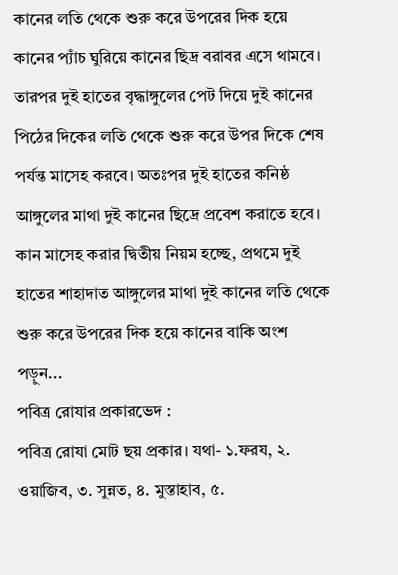কানের লতি থেকে শুরু করে উপরের দিক হয়ে কানের প্যাঁচ ঘুরিয়ে কানের ছিদ্র বরাবর এসে থামবে। তারপর দুই হাতের বৃদ্ধাঙ্গুলের পেট দিয়ে দুই কানের পিঠের দিকের লতি থেকে শুরু করে উপর দিকে শেষ পর্যন্ত মাসেহ করবে। অতঃপর দুই হাতের কনিষ্ঠ আঙ্গুলের মাথা দুই কানের ছিদ্রে প্রবেশ করাতে হবে।
কান মাসেহ করার দ্বিতীয় নিয়ম হচ্ছে, প্রথমে দুই হাতের শাহাদাত আঙ্গুলের মাথা দুই কানের লতি থেকে শুরু করে উপরের দিক হয়ে কানের বাকি অংশ পড়ুন...
পবিত্র রোযার প্রকারভেদ :
পবিত্র রোযা মোট ছয় প্রকার। যথা- ১.ফরয, ২. ওয়াজিব, ৩. সুন্নত, ৪. মুস্তাহাব, ৫.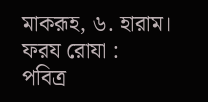মাকরূহ, ৬. হারাম।
ফরয রোযা :
পবিত্র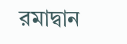রমাদ্বান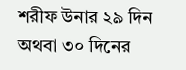শরীফ উনার ২৯ দিন অথবা ৩০ দিনের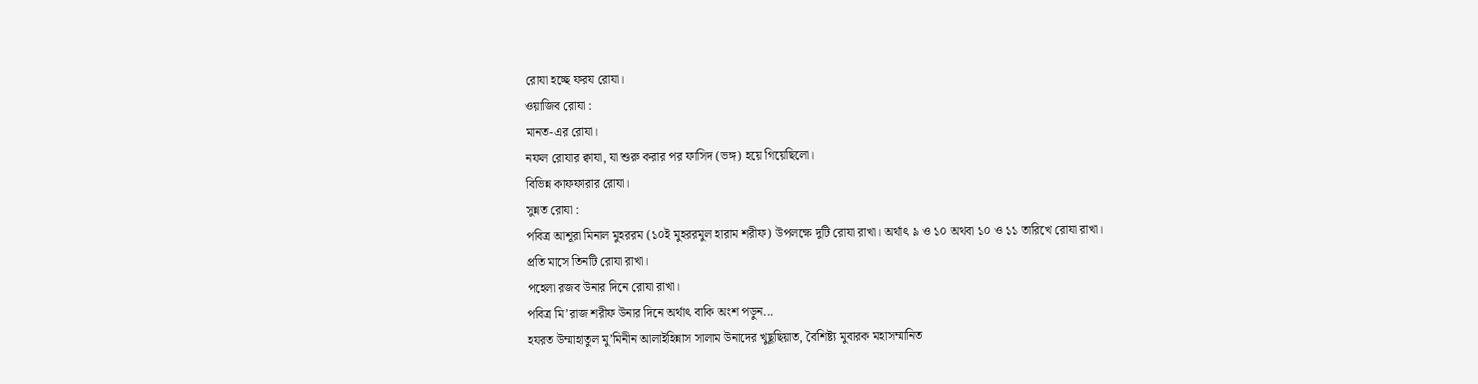রোযা হচ্ছে ফরয রোযা।
ওয়াজিব রোযা :
মানত-এর রোযা।
নফল রোযার ক্বাযা, যা শুরু করার পর ফাসিদ (ভঙ্গ) হয়ে গিয়েছিলো।
বিভিন্ন কাফফারার রোযা।
সুন্নত রোযা :
পবিত্র আশূরা মিনাল মুহররম (১০ই মুহররমুল হারাম শরীফ) উপলক্ষে দুটি রোযা রাখা। অর্থাৎ ৯ ও ১০ অথবা ১০ ও ১১ তারিখে রোযা রাখা।
প্রতি মাসে তিনটি রোযা রাখা।
পহেলা রজব উনার দিনে রোযা রাখা।
পবিত্র মি’রাজ শরীফ উনার দিনে অর্থাৎ বাকি অংশ পড়ুন...
হযরত উম্মাহাতুল মু’মিনীন আলাইহিন্নাস সালাম উনাদের খুছূছিয়াত, বৈশিষ্ট্য মুবারক মহাসম্মানিত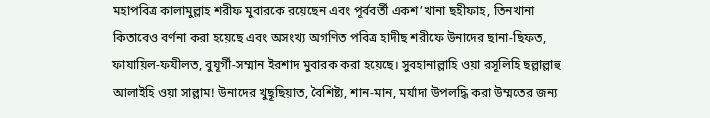মহাপবিত্র কালামুল্লাহ শরীফ মুবারকে রয়েছেন এবং পূর্ববর্তী একশ’খানা ছহীফাহ, তিনখানা কিতাবেও বর্ণনা করা হয়েছে এবং অসংখ্য অগণিত পবিত্র হাদীছ শরীফে উনাদের ছানা-ছিফত, ফাযায়িল-ফযীলত, বুযূর্গী-সম্মান ইরশাদ মুবারক করা হয়েছে। সুবহানাল্লাহি ওয়া রসূলিহি ছল্লাল্লাহু আলাইহি ওয়া সাল্লাম! উনাদের খুছূছিয়াত, বৈশিষ্ট্য, শান-মান, মর্যাদা উপলদ্ধি করা উম্মতের জন্য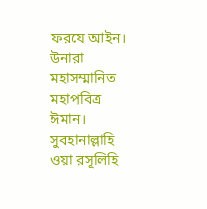ফরযে আইন। উনারা মহাসম্মানিত মহাপবিত্র ঈমান। সুবহানাল্লাহি ওয়া রসূলিহি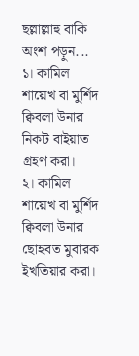ছল্লাল্লাহু বাকি অংশ পড়ুন...
১। কামিল শায়েখ বা মুর্শিদ ক্বিবলা উনার নিকট বাইয়াত গ্রহণ করা।
২। কামিল শায়েখ বা মুর্শিদ ক্বিবলা উনার ছোহবত মুবারক ইখতিয়ার করা।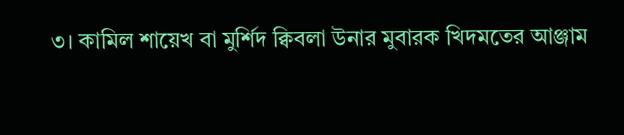৩। কামিল শায়েখ বা মুর্শিদ ক্বিবলা উনার মুবারক খিদমতের আঞ্জাম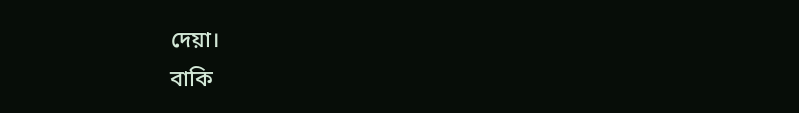দেয়া।
বাকি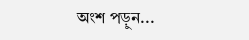অংশ পড়ুন...